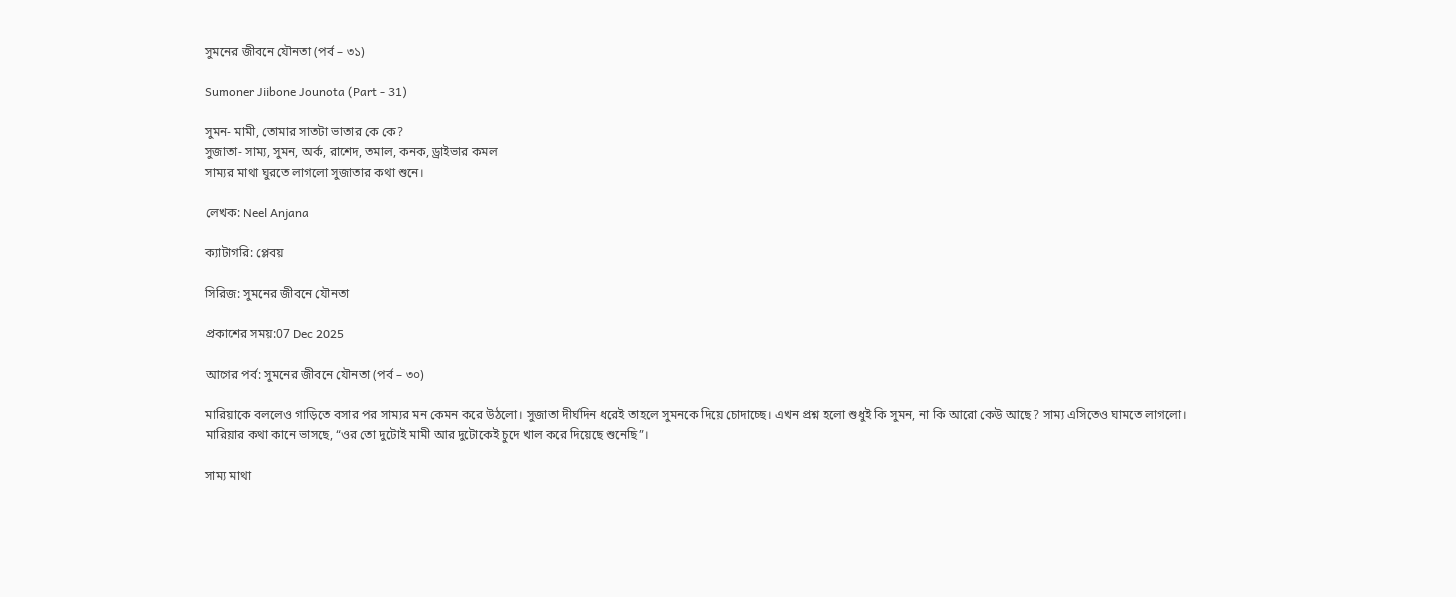সুমনের জীবনে যৌনতা (পর্ব – ৩১)

Sumoner Jiibone Jounota (Part - 31)

সুমন- মামী, তোমার সাতটা ভাতার কে কে?
সুজাতা- সাম্য, সুমন, অর্ক, রাশেদ, তমাল, কনক, ড্রাইভার কমল
সাম্যর মাথা ঘুরতে লাগলো সুজাতার কথা শুনে।

লেখক: Neel Anjana

ক্যাটাগরি: প্লেবয়

সিরিজ: সুমনের জীবনে যৌনতা

প্রকাশের সময়:07 Dec 2025

আগের পর্ব: সুমনের জীবনে যৌনতা (পর্ব – ৩০)

মারিয়াকে বললেও গাড়িতে বসার পর সাম্যর মন কেমন করে উঠলো। সুজাতা দীর্ঘদিন ধরেই তাহলে সুমনকে দিয়ে চোদাচ্ছে। এখন প্রশ্ন হলো শুধুই কি সুমন, না কি আরো কেউ আছে? সাম্য এসিতেও ঘামতে লাগলো। মারিয়ার কথা কানে ভাসছে, “ওর তো দুটোই মামী আর দুটোকেই চুদে খাল করে দিয়েছে শুনেছি”।

সাম্য মাথা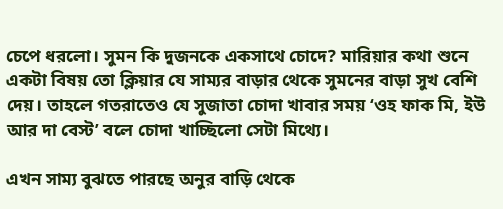চেপে ধরলো। সুমন কি দুজনকে একসাথে চোদে? মারিয়ার কথা শুনে একটা বিষয় তো ক্লিয়ার যে সাম্যর বাড়ার থেকে সুমনের বাড়া সুখ বেশি দেয়। তাহলে গতরাতেও যে সুজাতা চোদা খাবার সময় ‘ওহ ফাক মি, ইউ আর দা বেস্ট’ বলে চোদা খাচ্ছিলো সেটা মিথ্যে।

এখন সাম্য বুঝতে পারছে অনুর বাড়ি থেকে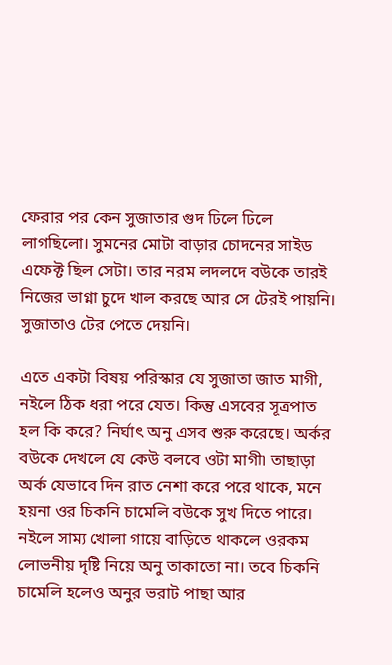ফেরার পর কেন সুজাতার গুদ ঢিলে ঢিলে লাগছিলো। সুমনের মোটা বাড়ার চোদনের সাইড এফেক্ট ছিল সেটা। তার নরম লদলদে বউকে তারই নিজের ভাগ্না চুদে খাল করছে আর সে টেরই পায়নি। সুজাতাও টের পেতে দেয়নি।

এতে একটা বিষয় পরিস্কার যে সুজাতা জাত মাগী, নইলে ঠিক ধরা পরে যেত। কিন্তু এসবের সূত্রপাত হল কি করে? নির্ঘাৎ অনু এসব শুরু করেছে। অর্কর বউকে দেখলে যে কেউ বলবে ওটা মাগী৷ তাছাড়া অর্ক যেভাবে দিন রাত নেশা করে পরে থাকে, মনে হয়না ওর চিকনি চামেলি বউকে সুখ দিতে পারে। নইলে সাম্য খোলা গায়ে বাড়িতে থাকলে ওরকম লোভনীয় দৃষ্টি নিয়ে অনু তাকাতো না। তবে চিকনি চামেলি হলেও অনুর ভরাট পাছা আর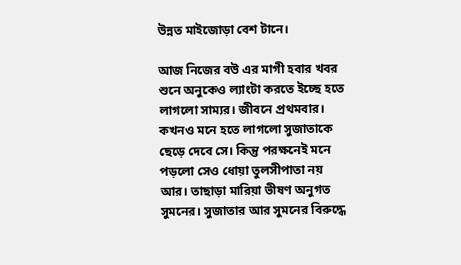উন্নত মাইজোড়া বেশ টানে।

আজ নিজের বউ এর মাগী হবার খবর শুনে অনুকেও ল্যাংটা করতে ইচ্ছে হতে লাগলো সাম্যর। জীবনে প্রথমবার। কখনও মনে হতে লাগলো সুজাতাকে ছেড়ে দেবে সে। কিন্তু পরক্ষনেই মনে পড়লো সেও ধোয়া তুলসীপাতা নয় আর। তাছাড়া মারিয়া ভীষণ অনুগত সুমনের। সুজাতার আর সুমনের বিরুদ্ধে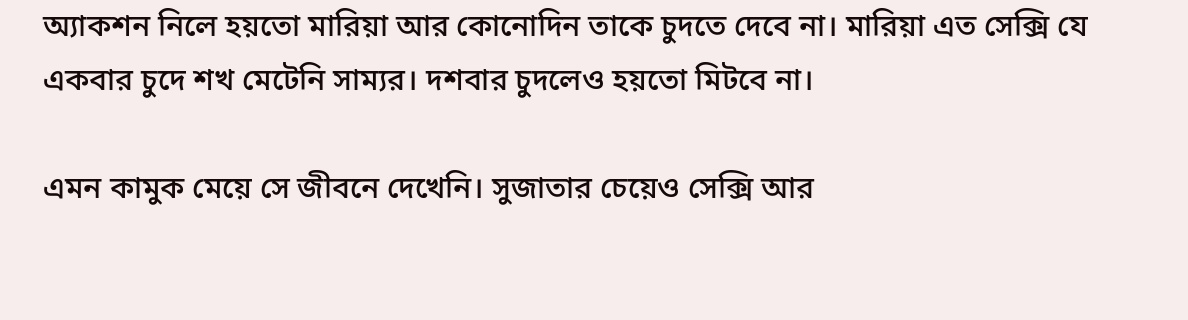অ্যাকশন নিলে হয়তো মারিয়া আর কোনোদিন তাকে চুদতে দেবে না। মারিয়া এত সেক্সি যে একবার চুদে শখ মেটেনি সাম্যর। দশবার চুদলেও হয়তো মিটবে না।

এমন কামুক মেয়ে সে জীবনে দেখেনি। সুজাতার চেয়েও সেক্সি আর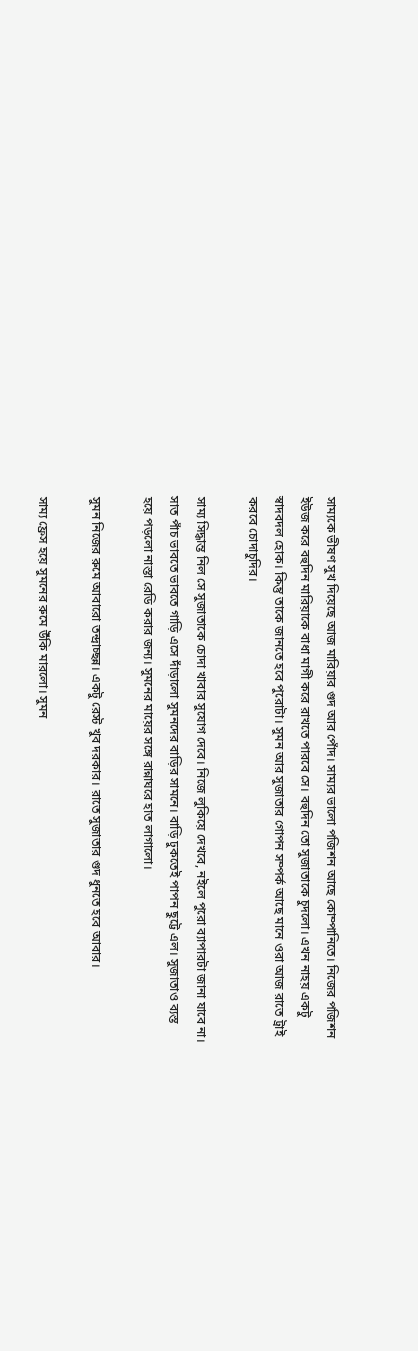সাম্যকে ভীষণ সুখ দিয়েছে আজ মারিয়ার গুদ আর পোঁদ। সাম্যর ভালো পজিশন আছে কোম্পানিতে। নিজের পজিশন ইউজ করে বহুদিন মারিয়াকে বাধা মাগী করে রাখতে পারবে সে। বহুদিন তো সুজাতাকে চুদলো। এখন নাহয় একটু স্বাদবদল হোক। কিন্তু তাকে জানতে হবে পুরোটা। সুমন আর সুজাতার গোপন সম্পর্ক আছে মানে ওরা আজ রাতে ট্রাই করবে চোদাচুদির।

সাম্য সিদ্ধান্ত নিল সে সুজাতাকে চোদা খাবার সুযোগ দেবে। নিজে লুকিয়ে দেখবে, নইলে পুরো ব্যাপারটা জানা যাবে না। সাত পাঁচ ভাবতে ভাবতে গাড়ি এসে দাঁড়ালো সুমনদের বাড়ির সামনে। বাড়ি ঢুকতেই পাপন ছুট্টে এল। সুজাতাও ব্যস্ত হয়ে পড়লো নাস্তা রেডি করার জন্য। সুমনের মায়ের সঙ্গে রান্নাঘরে হাত লাগালো।

সুমন নিজের রুমে আবারো তন্দ্রাচ্ছন্ন। একটু রেস্ট খুব দরকার। রাতে সুজাতার গুদ ধুনতে হবে আবার।

সাম্য ফ্রেস হয়ে সুমনের রুমে উঁকি মারলো। সুমন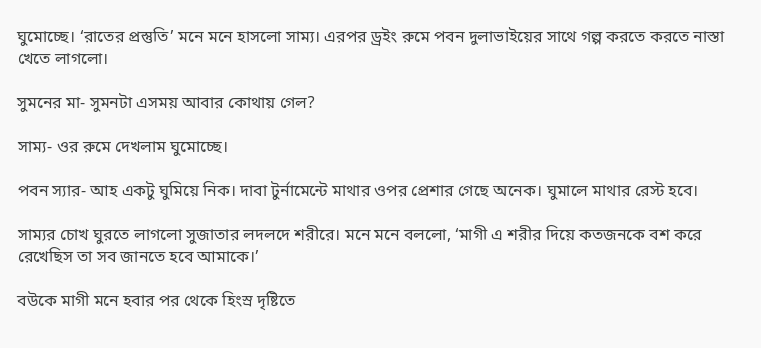ঘুমোচ্ছে। ‘রাতের প্রস্তুতি’ মনে মনে হাসলো সাম্য। এরপর ড্রইং রুমে পবন দুলাভাইয়ের সাথে গল্প করতে করতে নাস্তা খেতে লাগলো।

সুমনের মা- সুমনটা এসময় আবার কোথায় গেল?

সাম্য- ওর রুমে দেখলাম ঘুমোচ্ছে।

পবন স্যার- আহ একটু ঘুমিয়ে নিক। দাবা টুর্নামেন্টে মাথার ওপর প্রেশার গেছে অনেক। ঘুমালে মাথার রেস্ট হবে।

সাম্যর চোখ ঘুরতে লাগলো সুজাতার লদলদে শরীরে। মনে মনে বললো, ‘মাগী এ শরীর দিয়ে কতজনকে বশ করে রেখেছিস তা সব জানতে হবে আমাকে।’

বউকে মাগী মনে হবার পর থেকে হিংস্র দৃষ্টিতে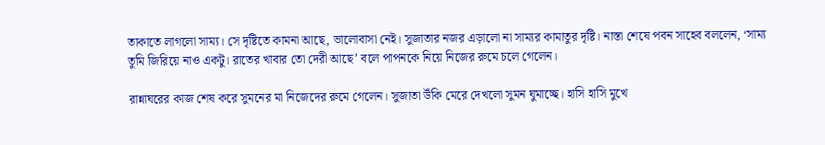তাকাতে লাগলো সাম্য। সে দৃষ্টিতে কামনা আছে, ভালোবাসা নেই। সুজাতার নজর এড়ালো না সাম্যর কামাতুর দৃষ্টি। নাস্তা শেষে পবন সাহেব বললেন, ‘সাম্য তুমি জিরিয়ে নাও একটু। রাতের খাবার তো দেরী আছে’ বলে পাপনকে নিয়ে নিজের রুমে চলে গেলেন।

রান্নাঘরের কাজ শেষ করে সুমনের মা নিজেদের রুমে গেলেন। সুজাতা উঁকি মেরে দেখলো সুমন ঘুমাচ্ছে। হাসি হাসি মুখে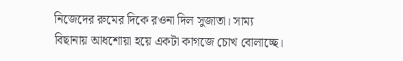নিজেদের রুমের দিকে রওনা দিল সুজাতা। সাম্য বিছানায় আধশোয়া হয়ে একটা কাগজে চোখ বোলাচ্ছে।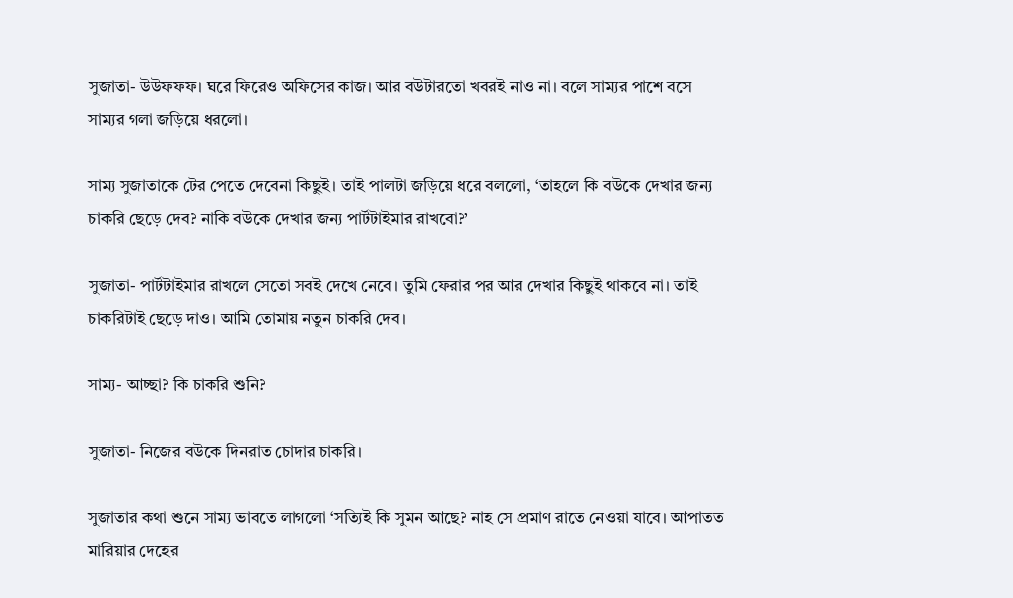সুজাতা- উউফফফ। ঘরে ফিরেও অফিসের কাজ। আর বউটারতো খবরই নাও না। বলে সাম্যর পাশে বসে সাম্যর গলা জড়িয়ে ধরলো।

সাম্য সুজাতাকে টের পেতে দেবেনা কিছুই। তাই পালটা জড়িয়ে ধরে বললো, ‘তাহলে কি বউকে দেখার জন্য চাকরি ছেড়ে দেব? নাকি বউকে দেখার জন্য পার্টটাইমার রাখবো?’

সুজাতা- পার্টটাইমার রাখলে সেতো সবই দেখে নেবে। তুমি ফেরার পর আর দেখার কিছুই থাকবে না। তাই চাকরিটাই ছেড়ে দাও। আমি তোমায় নতুন চাকরি দেব।

সাম্য- আচ্ছা? কি চাকরি শুনি?

সুজাতা- নিজের বউকে দিনরাত চোদার চাকরি।

সুজাতার কথা শুনে সাম্য ভাবতে লাগলো ‘সত্যিই কি সুমন আছে? নাহ সে প্রমাণ রাতে নেওয়া যাবে। আপাতত মারিয়ার দেহের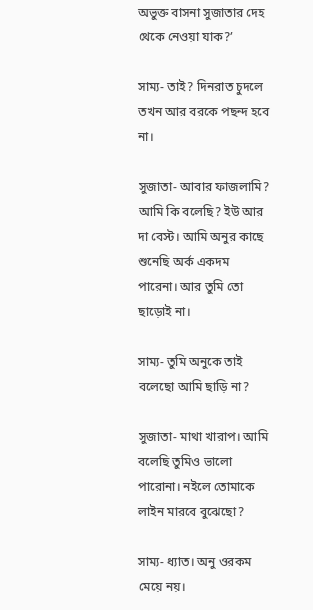অভুক্ত বাসনা সুজাতার দেহ থেকে নেওয়া যাক?’

সাম্য- তাই? দিনরাত চুদলে তখন আর বরকে পছন্দ হবে না।

সুজাতা- আবার ফাজলামি? আমি কি বলেছি? ইউ আর দা বেস্ট। আমি অনুর কাছে শুনেছি অর্ক একদম পারেনা। আর তুমি তো ছাড়োই না।

সাম্য- তুমি অনুকে তাই বলেছো আমি ছাড়ি না?

সুজাতা- মাথা খারাপ। আমি বলেছি তুমিও ভালো পারোনা। নইলে তোমাকে লাইন মারবে বুঝেছো?

সাম্য- ধ্যাত। অনু ওরকম মেয়ে নয়।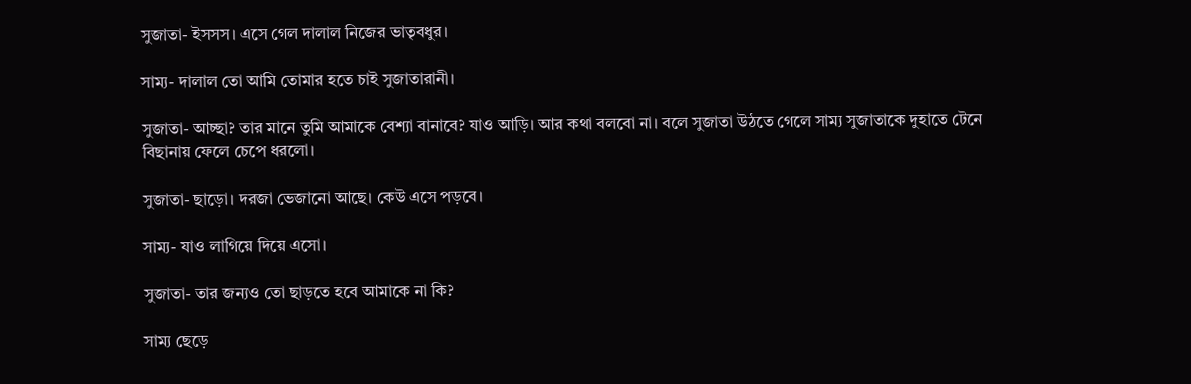সুজাতা- ইসসস। এসে গেল দালাল নিজের ভাতৃবধুর।

সাম্য- দালাল তো আমি তোমার হতে চাই সুজাতারানী।

সুজাতা- আচ্ছা? তার মানে তুমি আমাকে বেশ্যা বানাবে? যাও আড়ি। আর কথা বলবো না। বলে সুজাতা উঠতে গেলে সাম্য সুজাতাকে দুহাতে টেনে বিছানায় ফেলে চেপে ধরলো।

সুজাতা- ছাড়ো। দরজা ভেজানো আছে। কেউ এসে পড়বে।

সাম্য- যাও লাগিয়ে দিয়ে এসো।

সুজাতা- তার জন্যও তো ছাড়তে হবে আমাকে না কি?

সাম্য ছেড়ে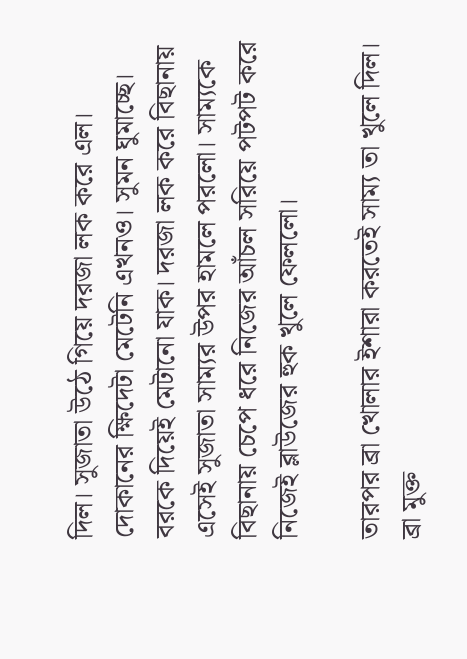দিল। সুজাতা উঠে গিয়ে দরজা লক করে এল। দোকানের ক্ষিদেটা মেটেনি এখনও। সুমন ঘুমাচ্ছে। বরকে দিয়েই মেটানো যাক। দরজা লক করে বিছানায় এসেই সুজাতা সাম্যর উপর হামলে পরলো। সাম্যকে বিছানায় চেপে ধরে নিজের আঁচল সরিয়ে পটপট করে নিজেই ব্লাউজের হুক খুলে ফেললো।

তারপর ব্রা খোলার ইশারা করতেই সাম্য তা খুলে দিল। ব্রা মুক্ত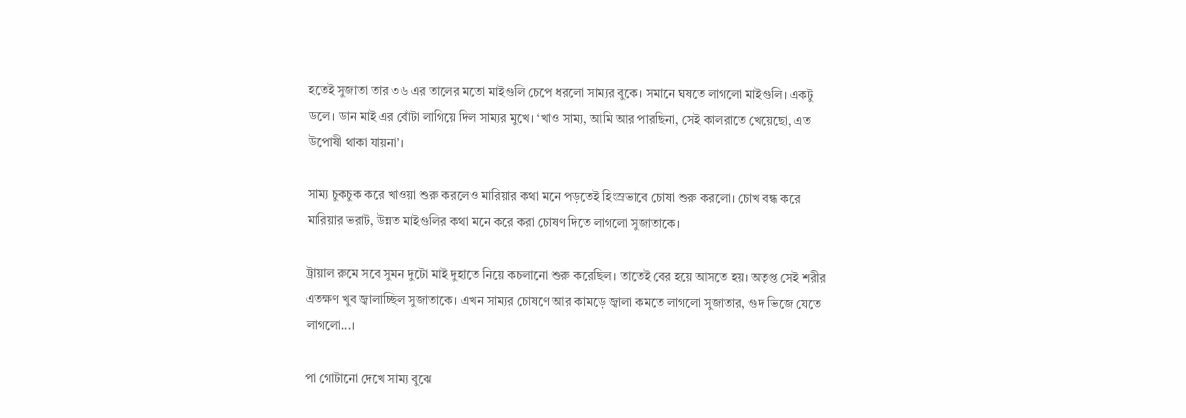হতেই সুজাতা তার ৩৬ এর তালের মতো মাইগুলি চেপে ধরলো সাম্যর বুকে। সমানে ঘষতে লাগলো মাইগুলি। একটু ডলে। ডান মাই এর বোঁটা লাগিয়ে দিল সাম্যর মুখে। ‘খাও সাম্য, আমি আর পারছিনা, সেই কালরাতে খেয়েছো, এত উপোষী থাকা যায়না’।

সাম্য চুকচুক করে খাওয়া শুরু করলেও মারিয়ার কথা মনে পড়তেই হিংস্রভাবে চোষা শুরু করলো। চোখ বন্ধ করে মারিয়ার ভরাট, উন্নত মাইগুলির কথা মনে করে করা চোষণ দিতে লাগলো সুজাতাকে।

ট্রায়াল রুমে সবে সুমন দুটো মাই দুহাতে নিয়ে কচলানো শুরু করেছিল। তাতেই বের হয়ে আসতে হয়। অতৃপ্ত সেই শরীর এতক্ষণ খুব জ্বালাচ্ছিল সুজাতাকে। এখন সাম্যর চোষণে আর কামড়ে জ্বালা কমতে লাগলো সুজাতার, গুদ ভিজে যেতে লাগলো...।

পা গোটানো দেখে সাম্য বুঝে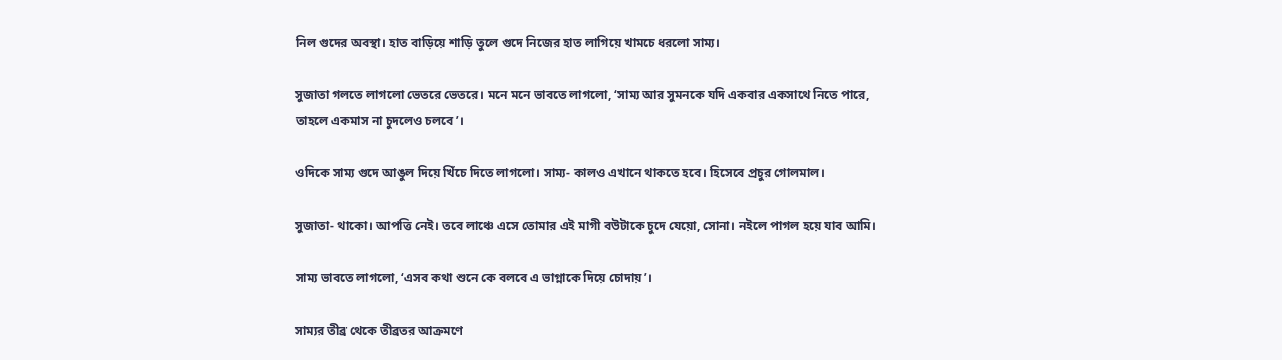নিল গুদের অবস্থা। হাত বাড়িয়ে শাড়ি তুলে গুদে নিজের হাত লাগিয়ে খামচে ধরলো সাম্য।

সুজাতা গলতে লাগলো ভেতরে ভেতরে। মনে মনে ভাবতে লাগলো, ‘সাম্য আর সুমনকে যদি একবার একসাথে নিতে পারে, তাহলে একমাস না চুদলেও চলবে’।

ওদিকে সাম্য গুদে আঙুল দিয়ে খিঁচে দিতে লাগলো। সাম্য- কালও এখানে থাকতে হবে। হিসেবে প্রচুর গোলমাল।

সুজাতা- থাকো। আপত্তি নেই। তবে লাঞ্চে এসে তোমার এই মাগী বউটাকে চুদে যেয়ো, সোনা। নইলে পাগল হয়ে যাব আমি।

সাম্য ভাবতে লাগলো, ‘এসব কথা শুনে কে বলবে এ ভাগ্নাকে দিয়ে চোদায়’।

সাম্যর তীব্র থেকে তীব্রতর আক্রমণে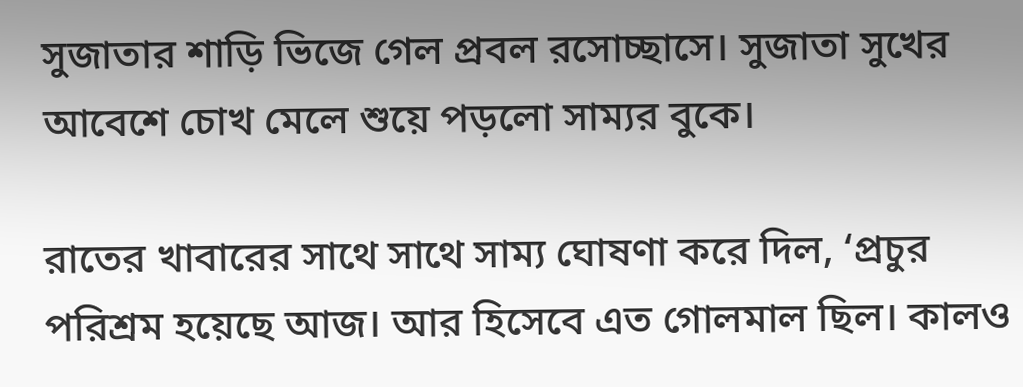সুজাতার শাড়ি ভিজে গেল প্রবল রসোচ্ছাসে। সুজাতা সুখের আবেশে চোখ মেলে শুয়ে পড়লো সাম্যর বুকে।

রাতের খাবারের সাথে সাথে সাম্য ঘোষণা করে দিল, ‘প্রচুর পরিশ্রম হয়েছে আজ। আর হিসেবে এত গোলমাল ছিল। কালও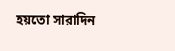হয়তো সারাদিন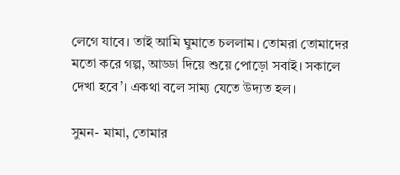লেগে যাবে। তাই আমি ঘুমাতে চললাম। তোমরা তোমাদের মতো করে গল্প, আড্ডা দিয়ে শুয়ে পোড়ো সবাই। সকালে দেখা হবে’। একথা বলে সাম্য যেতে উদ্যত হল।

সুমন- মামা, তোমার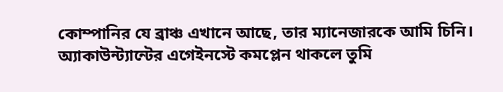কোম্পানির যে ব্রাঞ্চ এখানে আছে, তার ম্যানেজারকে আমি চিনি। অ্যাকাউন্ট্যান্টের এগেইনস্টে কমপ্লেন থাকলে তুমি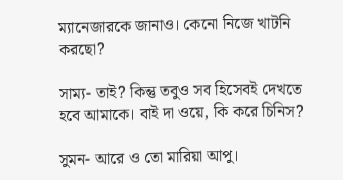ম্যানেজারকে জানাও। কেনো নিজে খাটনি করছো?

সাম্য- তাই? কিন্তু তবুও সব হিসেবই দেখতে হবে আমাকে। বাই দা ওয়ে, কি করে চিনিস?

সুমন- আরে ও তো মারিয়া আপু।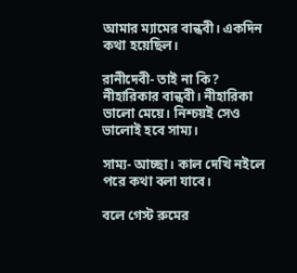আমার ম্যামের বান্ধবী। একদিন কথা হয়েছিল।

রানীদেবী- তাই না কি? নীহারিকার বান্ধবী। নীহারিকা ভালো মেয়ে। নিশ্চয়ই সেও ভালোই হবে সাম্য।

সাম্য- আচ্ছা। কাল দেখি নইলে পরে কথা বলা যাবে।

বলে গেস্ট রুমের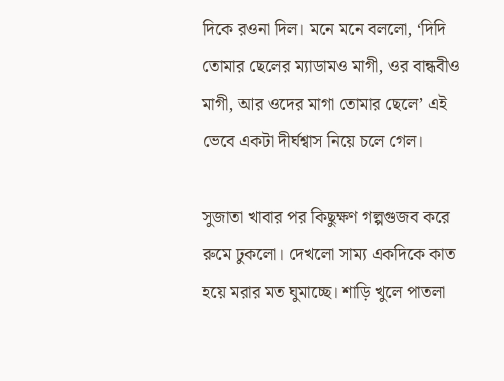দিকে রওনা দিল। মনে মনে বললো, ‘দিদি তোমার ছেলের ম্যাডামও মাগী, ওর বান্ধবীও মাগী, আর ওদের মাগা তোমার ছেলে’ এই ভেবে একটা দীর্ঘশ্বাস নিয়ে চলে গেল।

সুজাতা খাবার পর কিছুক্ষণ গল্পগুজব করে রুমে ঢুকলো। দেখলো সাম্য একদিকে কাত হয়ে মরার মত ঘুমাচ্ছে। শাড়ি খুলে পাতলা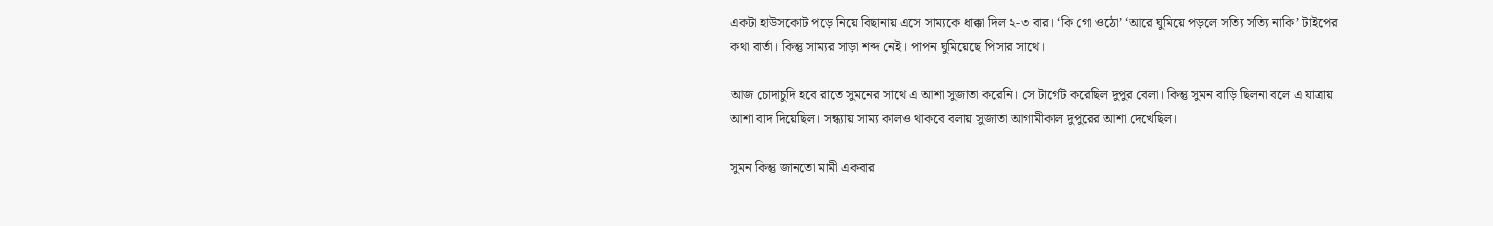একটা হাউসকোট পড়ে নিয়ে বিছানায় এসে সাম্যকে ধাক্কা দিল ২-৩ বার। ‘কি গো ওঠো’ ‘আরে ঘুমিয়ে পড়লে সত্যি সত্যি নাকি’ টাইপের কথা বার্তা। কিন্তু সাম্যর সাড়া শব্দ নেই। পাপন ঘুমিয়েছে পিসার সাথে।

আজ চোদাচুদি হবে রাতে সুমনের সাথে এ আশা সুজাতা করেনি। সে টার্গেট করেছিল দুপুর বেলা। কিন্তু সুমন বাড়ি ছিলনা বলে এ যাত্রায় আশা বাদ দিয়েছিল। সন্ধ্যায় সাম্য কালও থাকবে বলায় সুজাতা আগামীকাল দুপুরের আশা দেখেছিল।

সুমন কিন্তু জানতো মামী একবার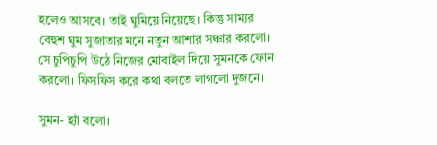হলেও আসবে। তাই ঘুমিয়ে নিয়েছে। কিন্তু সাম্যর বেহুশ ঘুম সুজাতার মনে নতুন আশার সঞ্চার করলো। সে চুপিচুপি উঠে নিজের মোবাইল দিয়ে সুমনকে ফোন করলো। ফিসফিস করে কথা বলতে লাগলো দুজনে।

সুমন- হ্যাঁ বলো।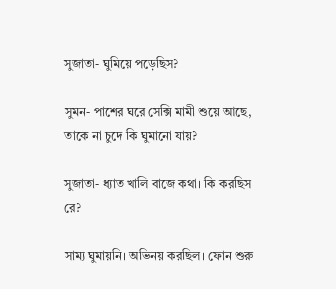সুজাতা- ঘুমিয়ে পড়েছিস?

সুমন- পাশের ঘরে সেক্সি মামী শুয়ে আছে, তাকে না চুদে কি ঘুমানো যায়?

সুজাতা- ধ্যাত খালি বাজে কথা। কি করছিস রে?

সাম্য ঘুমায়নি। অভিনয় করছিল। ফোন শুরু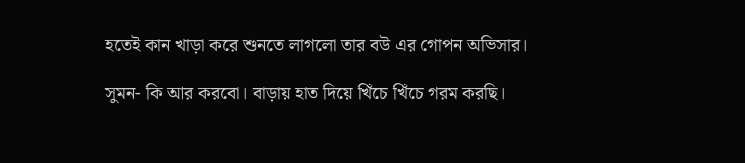হতেই কান খাড়া করে শুনতে লাগলো তার বউ এর গোপন অভিসার।

সুমন- কি আর করবো। বাড়ায় হাত দিয়ে খিঁচে খিঁচে গরম করছি।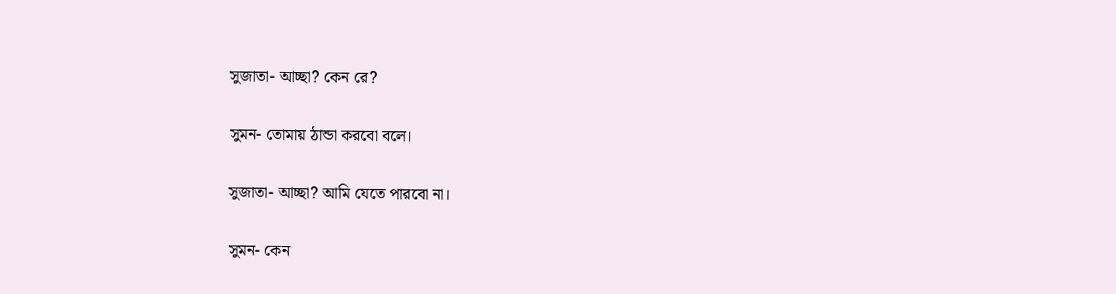সুজাতা- আচ্ছা? কেন রে?

সুমন- তোমায় ঠান্ডা করবো বলে।

সুজাতা- আচ্ছা? আমি যেতে পারবো না।

সুমন- কেন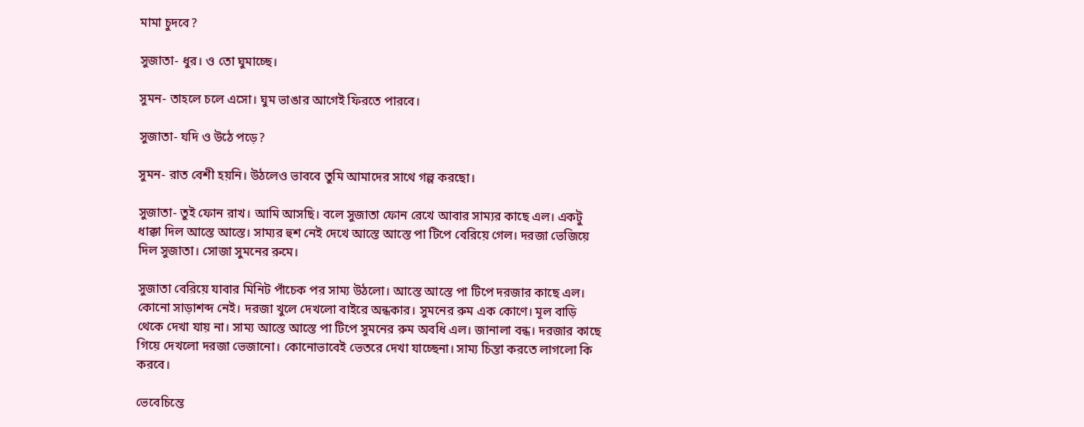মামা চুদবে?

সুজাতা- ধুর। ও তো ঘুমাচ্ছে।

সুমন- তাহলে চলে এসো। ঘুম ভাঙার আগেই ফিরতে পারবে।

সুজাতা- যদি ও উঠে পড়ে?

সুমন- রাত বেশী হয়নি। উঠলেও ভাববে তুমি আমাদের সাথে গল্প করছো।

সুজাতা- তুই ফোন রাখ। আমি আসছি। বলে সুজাতা ফোন রেখে আবার সাম্যর কাছে এল। একটু ধাক্কা দিল আস্তে আস্তে। সাম্যর হুশ নেই দেখে আস্তে আস্তে পা টিপে বেরিয়ে গেল। দরজা ভেজিয়ে দিল সুজাতা। সোজা সুমনের রুমে।

সুজাতা বেরিয়ে যাবার মিনিট পাঁচেক পর সাম্য উঠলো। আস্তে আস্তে পা টিপে দরজার কাছে এল। কোনো সাড়াশব্দ নেই। দরজা খুলে দেখলো বাইরে অন্ধকার। সুমনের রুম এক কোণে। মূল বাড়ি থেকে দেখা যায় না। সাম্য আস্তে আস্তে পা টিপে সুমনের রুম অবধি এল। জানালা বন্ধ। দরজার কাছে গিয়ে দেখলো দরজা ভেজানো। কোনোভাবেই ভেতরে দেখা যাচ্ছেনা। সাম্য চিন্তা করতে লাগলো কি করবে।

ভেবেচিন্তে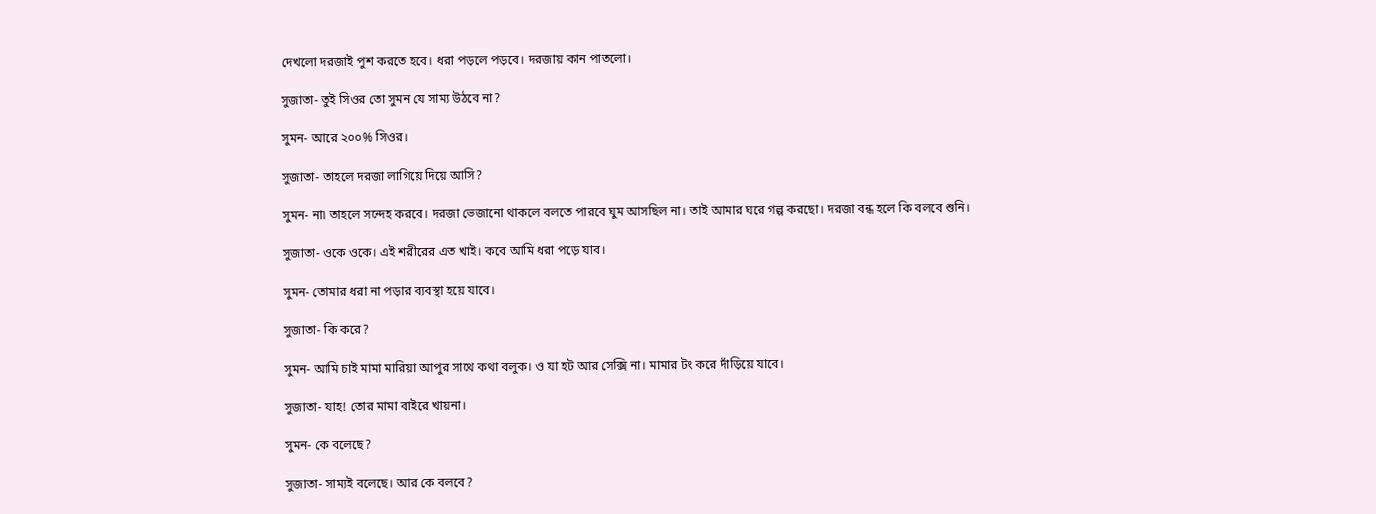দেখলো দরজাই পুশ করতে হবে। ধরা পড়লে পড়বে। দরজায় কান পাতলো।

সুজাতা- তুই সিওর তো সুমন যে সাম্য উঠবে না?

সুমন- আরে ২০০% সিওর।

সুজাতা- তাহলে দরজা লাগিয়ে দিয়ে আসি?

সুমন- না৷ তাহলে সন্দেহ করবে। দরজা ভেজানো থাকলে বলতে পারবে ঘুম আসছিল না। তাই আমার ঘরে গল্প করছো। দরজা বন্ধ হলে কি বলবে শুনি।

সুজাতা- ওকে ওকে। এই শরীরের এত খাই। কবে আমি ধরা পড়ে যাব।

সুমন- তোমার ধরা না পড়ার ব্যবস্থা হয়ে যাবে।

সুজাতা- কি করে?

সুমন- আমি চাই মামা মারিয়া আপুর সাথে কথা বলুক। ও যা হট আর সেক্সি না। মামার টং করে দাঁড়িয়ে যাবে।

সুজাতা- যাহ! তোর মামা বাইরে খায়না।

সুমন- কে বলেছে?

সুজাতা- সাম্যই বলেছে। আর কে বলবে?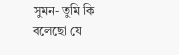সুমন- তুমি কি বলেছো যে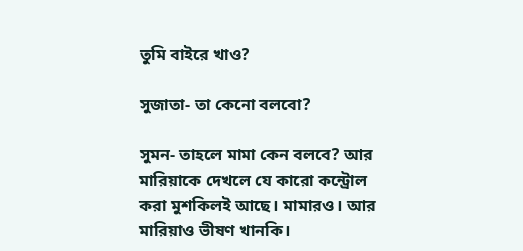তুমি বাইরে খাও?

সুজাতা- তা কেনো বলবো?

সুমন- তাহলে মামা কেন বলবে? আর মারিয়াকে দেখলে যে কারো কন্ট্রোল করা মুশকিলই আছে। মামারও। আর মারিয়াও ভীষণ খানকি।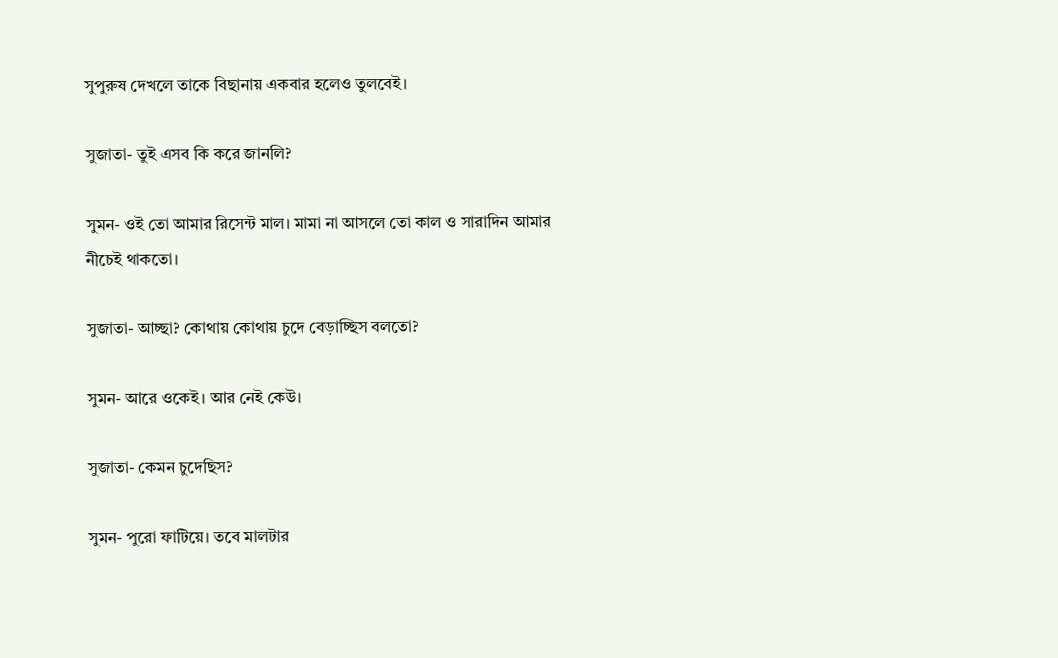সুপুরুষ দেখলে তাকে বিছানায় একবার হলেও তুলবেই।

সুজাতা- তুই এসব কি করে জানলি?

সুমন- ওই তো আমার রিসেন্ট মাল। মামা না আসলে তো কাল ও সারাদিন আমার নীচেই থাকতো।

সুজাতা- আচ্ছা? কোথায় কোথায় চুদে বেড়াচ্ছিস বলতো?

সুমন- আরে ওকেই। আর নেই কেউ।

সুজাতা- কেমন চুদেছিস?

সুমন- পুরো ফাটিয়ে। তবে মালটার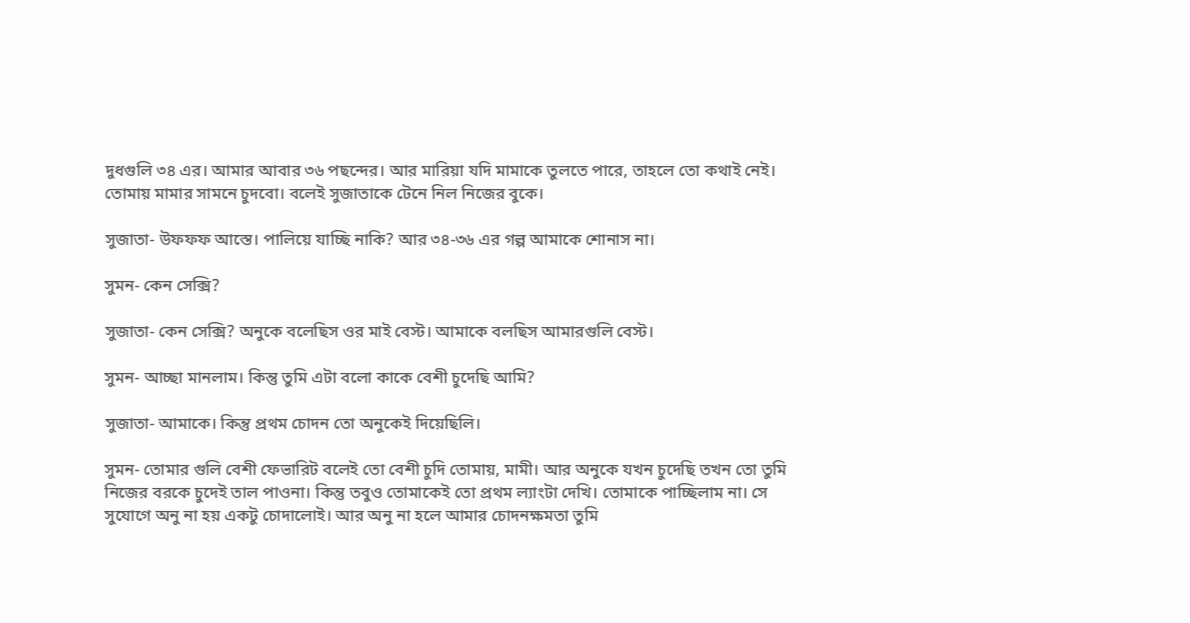দুধগুলি ৩৪ এর। আমার আবার ৩৬ পছন্দের। আর মারিয়া যদি মামাকে তুলতে পারে, তাহলে তো কথাই নেই। তোমায় মামার সামনে চুদবো। বলেই সুজাতাকে টেনে নিল নিজের বুকে।

সুজাতা- উফফফ আস্তে। পালিয়ে যাচ্ছি নাকি? আর ৩৪-৩৬ এর গল্প আমাকে শোনাস না।

সুমন- কেন সেক্সি?

সুজাতা- কেন সেক্সি? অনুকে বলেছিস ওর মাই বেস্ট। আমাকে বলছিস আমারগুলি বেস্ট।

সুমন- আচ্ছা মানলাম। কিন্তু তুমি এটা বলো কাকে বেশী চুদেছি আমি?

সুজাতা- আমাকে। কিন্তু প্রথম চোদন তো অনুকেই দিয়েছিলি।

সুমন- তোমার গুলি বেশী ফেভারিট বলেই তো বেশী চুদি তোমায়, মামী। আর অনুকে যখন চুদেছি তখন তো তুমি নিজের বরকে চুদেই তাল পাওনা। কিন্তু তবুও তোমাকেই তো প্রথম ল্যাংটা দেখি। তোমাকে পাচ্ছিলাম না। সে সুযোগে অনু না হয় একটু চোদালোই। আর অনু না হলে আমার চোদনক্ষমতা তুমি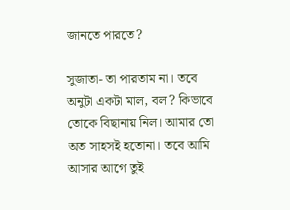জানতে পারতে?

সুজাতা- তা পারতাম না। তবে অনুটা একটা মাল, বল? কিভাবে তোকে বিছানায় নিল। আমার তো অত সাহসই হতোনা। তবে আমি আসার আগে তুই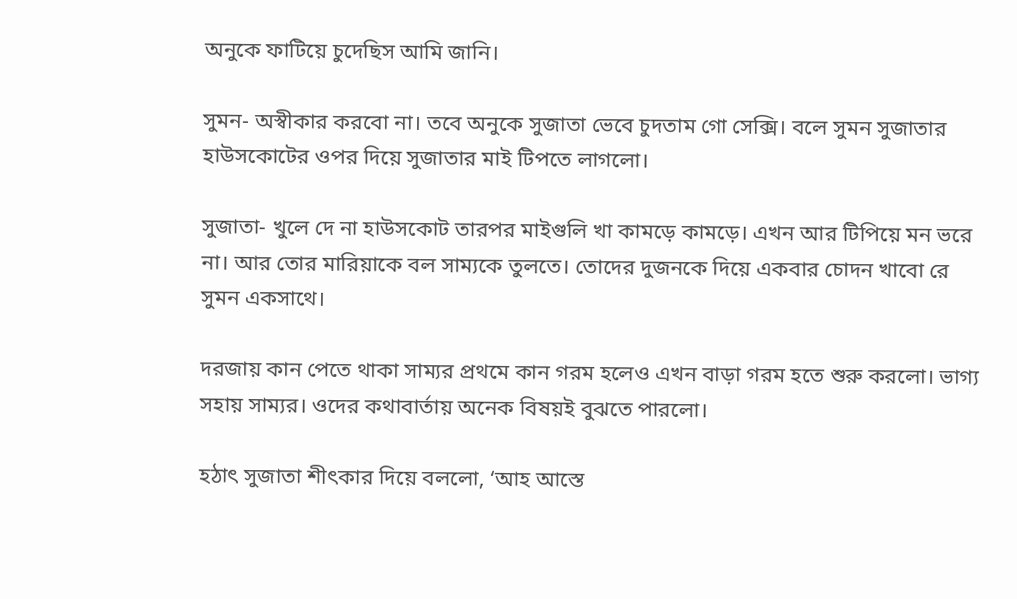অনুকে ফাটিয়ে চুদেছিস আমি জানি।

সুমন- অস্বীকার করবো না। তবে অনুকে সুজাতা ভেবে চুদতাম গো সেক্সি। বলে সুমন সুজাতার হাউসকোটের ওপর দিয়ে সুজাতার মাই টিপতে লাগলো।

সুজাতা- খুলে দে না হাউসকোট তারপর মাইগুলি খা কামড়ে কামড়ে। এখন আর টিপিয়ে মন ভরে না। আর তোর মারিয়াকে বল সাম্যকে তুলতে। তোদের দুজনকে দিয়ে একবার চোদন খাবো রে সুমন একসাথে।

দরজায় কান পেতে থাকা সাম্যর প্রথমে কান গরম হলেও এখন বাড়া গরম হতে শুরু করলো। ভাগ্য সহায় সাম্যর। ওদের কথাবার্তায় অনেক বিষয়ই বুঝতে পারলো।

হঠাৎ সুজাতা শীৎকার দিয়ে বললো, ‘আহ আস্তে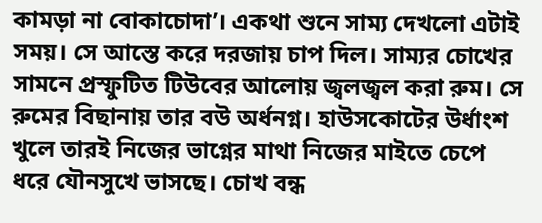কামড়া না বোকাচোদা’। একথা শুনে সাম্য দেখলো এটাই সময়। সে আস্তে করে দরজায় চাপ দিল। সাম্যর চোখের সামনে প্রস্ফুটিত টিউবের আলোয় জ্বলজ্বল করা রুম। সে রুমের বিছানায় তার বউ অর্ধনগ্ন। হাউসকোটের উর্ধাংশ খুলে তারই নিজের ভাগ্নের মাথা নিজের মাইতে চেপে ধরে যৌনসুখে ভাসছে। চোখ বন্ধ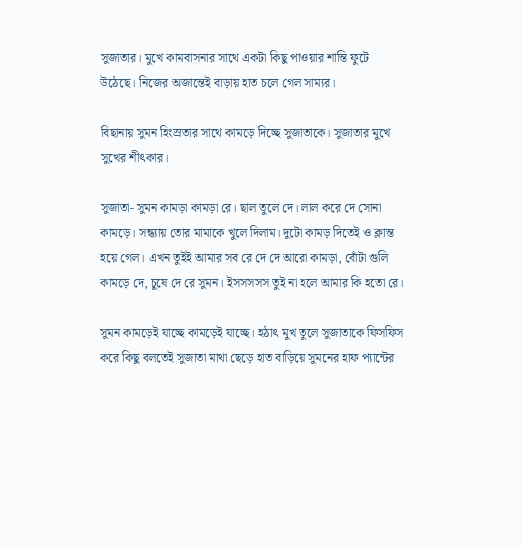সুজাতার। মুখে কামবাসনার সাথে একটা কিছু পাওয়ার শান্তি ফুটে উঠেছে। নিজের অজান্তেই বাড়ায় হাত চলে গেল সাম্যর।

বিছানায় সুমন হিংস্রতার সাথে কামড়ে দিচ্ছে সুজাতাকে। সুজাতার মুখে সুখের শীৎকার।

সুজাতা- সুমন কামড়া কামড়া রে। ছাল তুলে দে। লাল করে দে সোনা কামড়ে। সন্ধ্যায় তোর মামাকে খুলে দিলাম। দুটো কামড় দিতেই ও ক্লান্ত হয়ে গেল। এখন তুইই আমার সব রে দে দে আরো কামড়া, বোঁটা গুলি কামড়ে দে, চুষে দে রে সুমন। ইসসসসস তুই না হলে আমার কি হতো রে।

সুমন কামড়েই যাচ্ছে কামড়েই যাচ্ছে। হঠাৎ মুখ তুলে সুজাতাকে ফিসফিস করে কিছু বলতেই সুজাতা মাথা ছেড়ে হাত বাড়িয়ে সুমনের হাফ প্যান্টের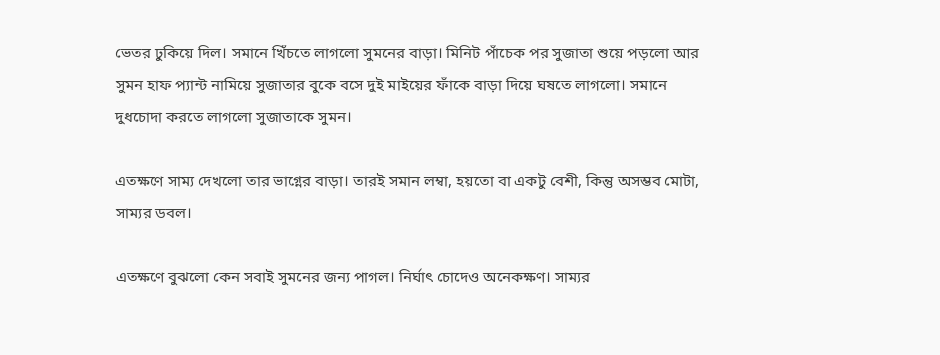ভেতর ঢুকিয়ে দিল। সমানে খিঁচতে লাগলো সুমনের বাড়া। মিনিট পাঁচেক পর সুজাতা শুয়ে পড়লো আর সুমন হাফ প্যান্ট নামিয়ে সুজাতার বুকে বসে দুই মাইয়ের ফাঁকে বাড়া দিয়ে ঘষতে লাগলো। সমানে দুধচোদা করতে লাগলো সুজাতাকে সুমন।

এতক্ষণে সাম্য দেখলো তার ভাগ্নের বাড়া। তারই সমান লম্বা, হয়তো বা একটু বেশী, কিন্তু অসম্ভব মোটা, সাম্যর ডবল।

এতক্ষণে বুঝলো কেন সবাই সুমনের জন্য পাগল। নির্ঘাৎ চোদেও অনেকক্ষণ। সাম্যর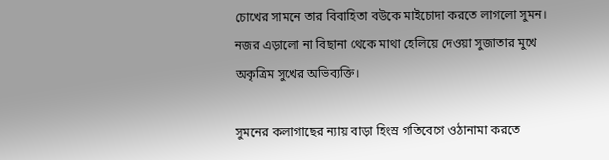চোখের সামনে তার বিবাহিতা বউকে মাইচোদা করতে লাগলো সুমন। নজর এড়ালো না বিছানা থেকে মাথা হেলিয়ে দেওয়া সুজাতার মুখে অকৃত্রিম সুখের অভিব্যক্তি।

সুমনের কলাগাছের ন্যায় বাড়া হিংস্র গতিবেগে ওঠানামা করতে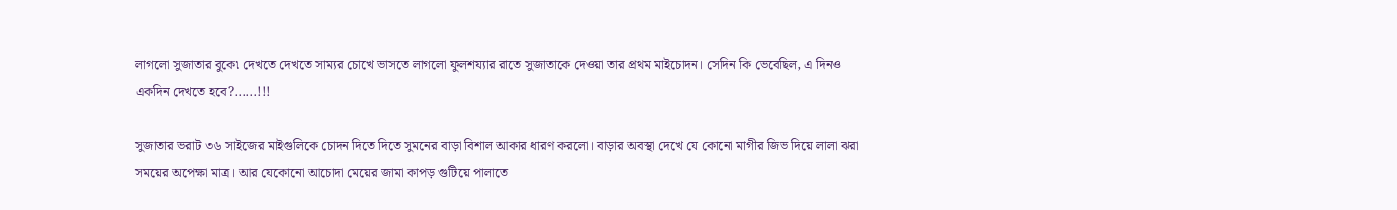লাগলো সুজাতার বুকে৷ দেখতে দেখতে সাম্যর চোখে ভাসতে লাগলো ফুলশয্যার রাতে সুজাতাকে দেওয়া তার প্রথম মাইচোদন। সেদিন কি ভেবেছিল, এ দিনও একদিন দেখতে হবে?......!!!

সুজাতার ভরাট ৩৬ সাইজের মাইগুলিকে চোদন দিতে দিতে সুমনের বাড়া বিশাল আকার ধারণ করলো। বাড়ার অবস্থা দেখে যে কোনো মাগীর জিভ দিয়ে লালা ঝরা সময়ের অপেক্ষা মাত্র। আর যেকোনো আচোদা মেয়ের জামা কাপড় গুটিয়ে পালাতে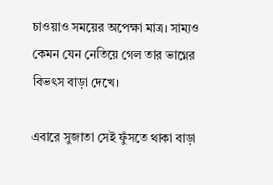চাওয়াও সময়ের অপেক্ষা মাত্র। সাম্যও কেমন যেন নেতিয়ে গেল তার ভাগ্নের বিভৎস বাড়া দেখে।

এবারে সুজাতা সেই ফুঁসতে থাকা বাড়া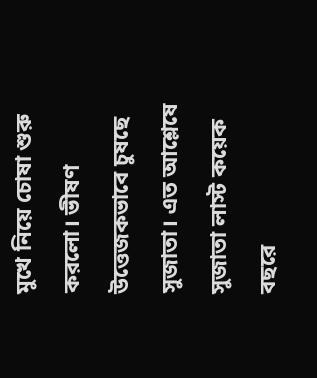মুখে নিয়ে চোষা শুরু করলো। ভীষণ উত্তেজকভাবে চুষছে সুজাতা। এত আশ্লেষে সুজাতা লাস্ট কয়েক বছরে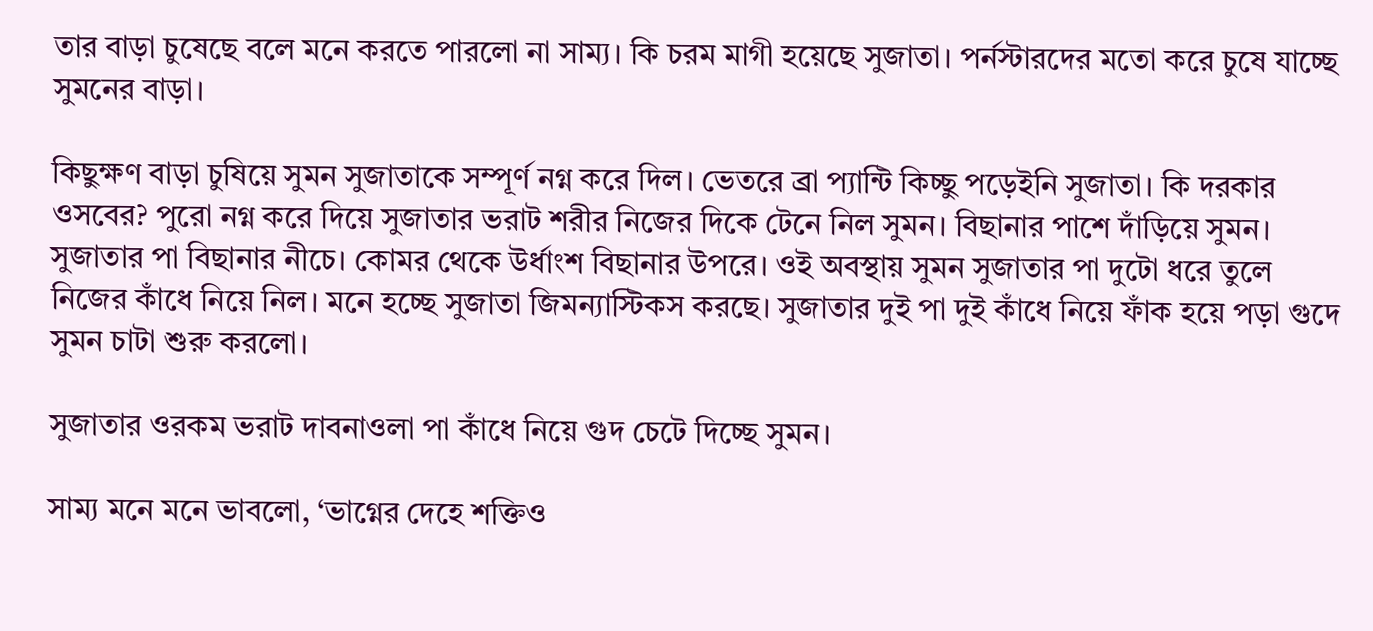তার বাড়া চুষেছে বলে মনে করতে পারলো না সাম্য। কি চরম মাগী হয়েছে সুজাতা। পর্নস্টারদের মতো করে চুষে যাচ্ছে সুমনের বাড়া।

কিছুক্ষণ বাড়া চুষিয়ে সুমন সুজাতাকে সম্পূর্ণ নগ্ন করে দিল। ভেতরে ব্রা প্যান্টি কিচ্ছু পড়েইনি সুজাতা। কি দরকার ওসবের? পুরো নগ্ন করে দিয়ে সুজাতার ভরাট শরীর নিজের দিকে টেনে নিল সুমন। বিছানার পাশে দাঁড়িয়ে সুমন। সুজাতার পা বিছানার নীচে। কোমর থেকে উর্ধাংশ বিছানার উপরে। ওই অবস্থায় সুমন সুজাতার পা দুটো ধরে তুলে নিজের কাঁধে নিয়ে নিল। মনে হচ্ছে সুজাতা জিমন্যাস্টিকস করছে। সুজাতার দুই পা দুই কাঁধে নিয়ে ফাঁক হয়ে পড়া গুদে সুমন চাটা শুরু করলো।

সুজাতার ওরকম ভরাট দাবনাওলা পা কাঁধে নিয়ে গুদ চেটে দিচ্ছে সুমন।

সাম্য মনে মনে ভাবলো, ‘ভাগ্নের দেহে শক্তিও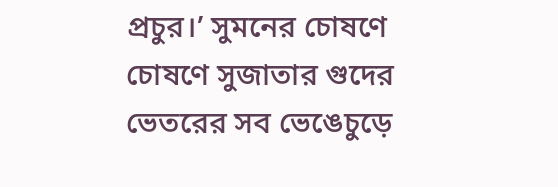প্রচুর।’ সুমনের চোষণে চোষণে সুজাতার গুদের ভেতরের সব ভেঙেচুড়ে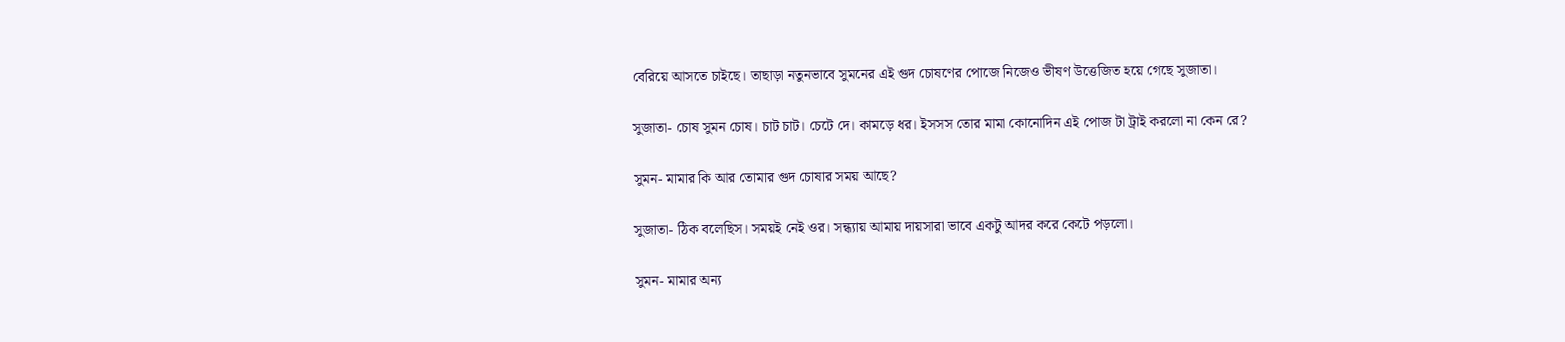বেরিয়ে আসতে চাইছে। তাছাড়া নতুনভাবে সুমনের এই গুদ চোষণের পোজে নিজেও ভীষণ উত্তেজিত হয়ে গেছে সুজাতা।

সুজাতা- চোষ সুমন চোষ। চাট চাট। চেটে দে। কামড়ে ধর। ইসসস তোর মামা কোনোদিন এই পোজ টা ট্রাই করলো না কেন রে?

সুমন- মামার কি আর তোমার গুদ চোষার সময় আছে?

সুজাতা- ঠিক বলেছিস। সময়ই নেই ওর। সন্ধ্যায় আমায় দায়সারা ভাবে একটু আদর করে কেটে পড়লো।

সুমন- মামার অন্য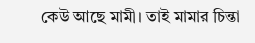কেউ আছে মামী। তাই মামার চিন্তা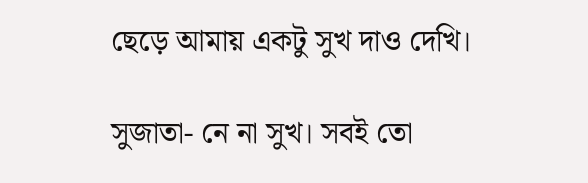ছেড়ে আমায় একটু সুখ দাও দেখি।

সুজাতা- নে না সুখ। সবই তো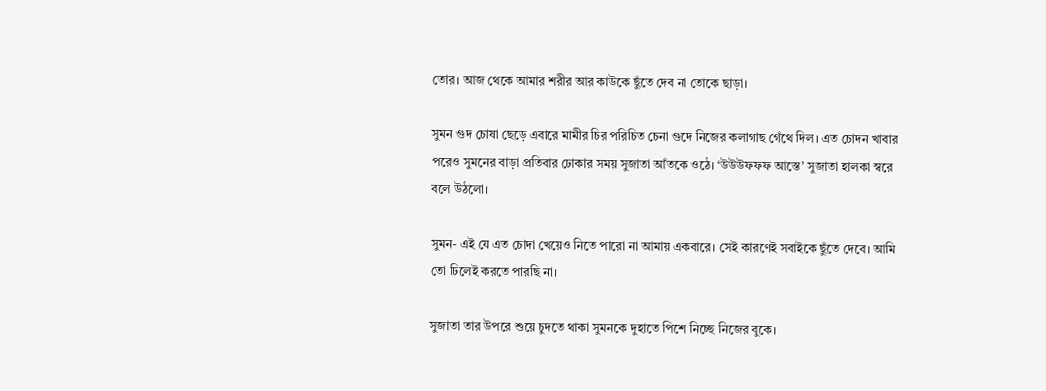তোর। আজ থেকে আমার শরীর আর কাউকে ছুঁতে দেব না তোকে ছাড়া।

সুমন গুদ চোষা ছেড়ে এবারে মামীর চির পরিচিত চেনা গুদে নিজের কলাগাছ গেঁথে দিল। এত চোদন খাবার পরেও সুমনের বাড়া প্রতিবার ঢোকার সময় সুজাতা আঁতকে ওঠে। ‘উউউফফফ আস্তে’ সুজাতা হালকা স্বরে বলে উঠলো।

সুমন- এই যে এত চোদা খেয়েও নিতে পারো না আমায় একবারে। সেই কারণেই সবাইকে ছুঁতে দেবে। আমি তো ঢিলেই করতে পারছি না।

সুজাতা তার উপরে শুয়ে চুদতে থাকা সুমনকে দুহাতে পিশে নিচ্ছে নিজের বুকে।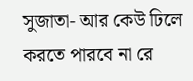সুজাতা- আর কেউ ঢিলে করতে পারবে না রে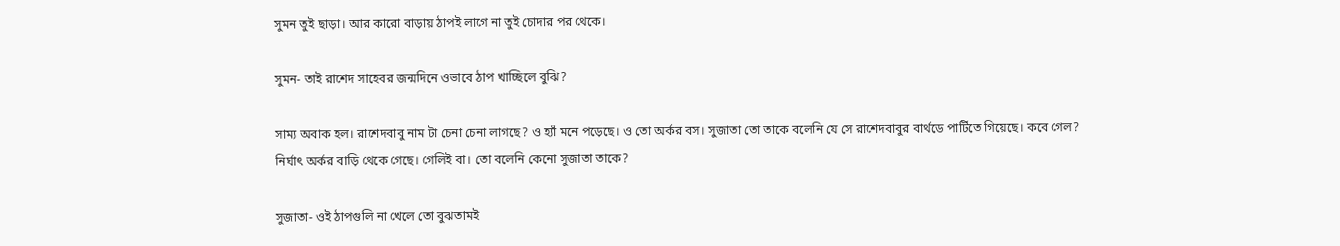সুমন তুই ছাড়া। আর কারো বাড়ায় ঠাপই লাগে না তুই চোদার পর থেকে।

সুমন- তাই রাশেদ সাহেবর জন্মদিনে ওভাবে ঠাপ খাচ্ছিলে বুঝি?

সাম্য অবাক হল। রাশেদবাবু নাম টা চেনা চেনা লাগছে? ও হ্যাঁ মনে পড়েছে। ও তো অর্কর বস। সুজাতা তো তাকে বলেনি যে সে রাশেদবাবুর বার্থডে পার্টিতে গিয়েছে। কবে গেল? নির্ঘাৎ অর্কর বাড়ি থেকে গেছে। গেলিই বা। তো বলেনি কেনো সুজাতা তাকে?

সুজাতা- ওই ঠাপগুলি না খেলে তো বুঝতামই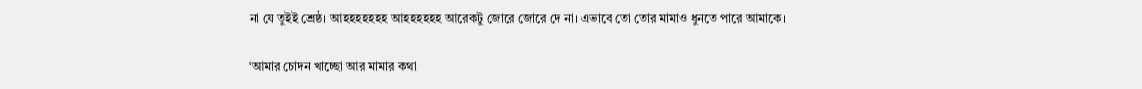না যে তুইই শ্রেষ্ঠ। আহহহহহহহ আহহহহহহ আরেকটু জোরে জোরে দে না। এভাবে তো তোর মামাও ধুনতে পারে আমাকে।

‘আমার চোদন খাচ্ছো আর মামার কথা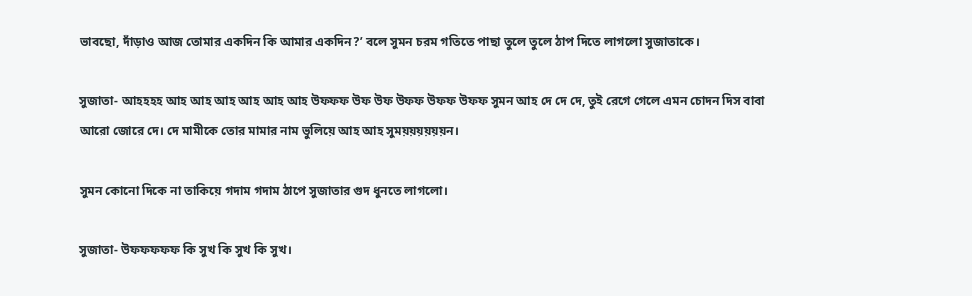ভাবছো, দাঁড়াও আজ তোমার একদিন কি আমার একদিন?’ বলে সুমন চরম গতিতে পাছা তুলে তুলে ঠাপ দিতে লাগলো সুজাতাকে।

সুজাতা- আহহহহ আহ আহ আহ আহ আহ আহ উফফফ উফ উফ উফফ উফফ উফফ সুমন আহ দে দে দে, তুই রেগে গেলে এমন চোদন দিস বাবা আরো জোরে দে। দে মামীকে তোর মামার নাম ভুলিয়ে আহ আহ সুময়য়য়য়য়য়ন।

সুমন কোনো দিকে না তাকিয়ে গদাম গদাম ঠাপে সুজাতার গুদ ধুনতে লাগলো।

সুজাতা- উফফফফফ কি সুখ কি সুখ কি সুখ।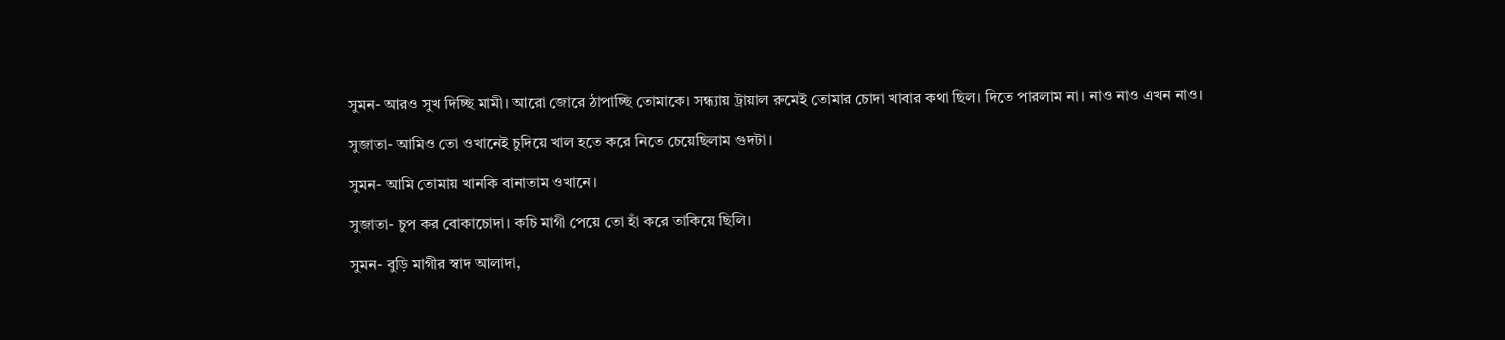সুমন- আরও সুখ দিচ্ছি মামী। আরো জোরে ঠাপাচ্ছি তোমাকে। সন্ধ্যায় ট্রায়াল রুমেই তোমার চোদা খাবার কথা ছিল। দিতে পারলাম না। নাও নাও এখন নাও।

সুজাতা- আমিও তো ওখানেই চুদিয়ে খাল হতে করে নিতে চেয়েছিলাম গুদটা।

সুমন- আমি তোমায় খানকি বানাতাম ওখানে।

সুজাতা- চুপ কর বোকাচোদা। কচি মাগী পেয়ে তো হাঁ করে তাকিয়ে ছিলি।

সুমন- বুড়ি মাগীর স্বাদ আলাদা,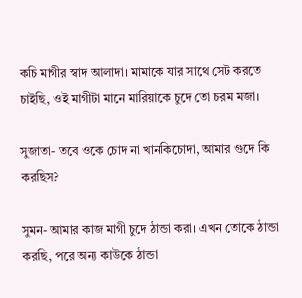কচি মাগীর স্বাদ আলাদা। মামাকে যার সাথে সেট করতে চাইছি, ওই মাগীটা মানে মারিয়াকে চুদে তো চরম মজা।

সুজাতা- তবে ওকে চোদ না খানকিচোদা, আমার গুদে কি করছিস?

সুমন- আমার কাজ মাগী চুদে ঠান্ডা করা। এখন তোকে ঠান্ডা করছি, পরে অন্য কাউকে ঠান্ডা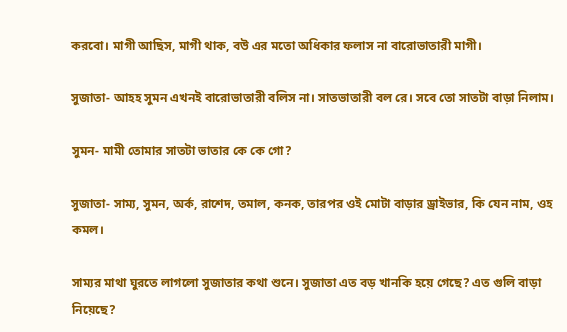করবো। মাগী আছিস, মাগী থাক, বউ এর মতো অধিকার ফলাস না বারোভাতারী মাগী।

সুজাতা- আহহ সুমন এখনই বারোভাতারী বলিস না। সাতভাতারী বল রে। সবে তো সাতটা বাড়া নিলাম।

সুমন- মামী তোমার সাতটা ভাতার কে কে গো?

সুজাতা- সাম্য, সুমন, অর্ক, রাশেদ, তমাল, কনক, তারপর ওই মোটা বাড়ার ড্রাইভার, কি যেন নাম, ওহ কমল।

সাম্যর মাথা ঘুরতে লাগলো সুজাতার কথা শুনে। সুজাতা এত বড় খানকি হয়ে গেছে? এত গুলি বাড়া নিয়েছে?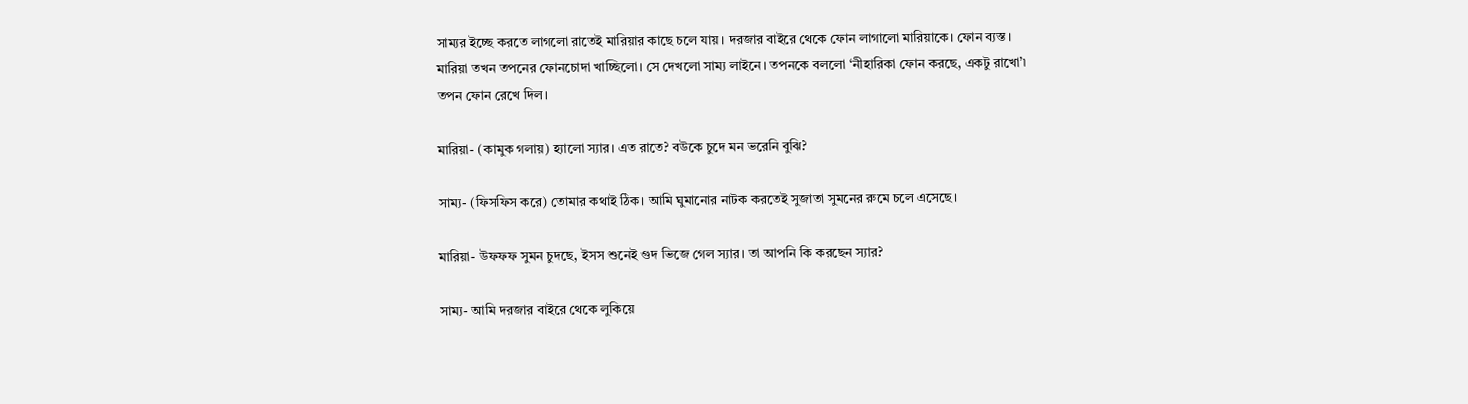সাম্যর ইচ্ছে করতে লাগলো রাতেই মারিয়ার কাছে চলে যায়। দরজার বাইরে থেকে ফোন লাগালো মারিয়াকে। ফোন ব্যস্ত। মারিয়া তখন তপনের ফোনচোদা খাচ্ছিলো। সে দেখলো সাম্য লাইনে। তপনকে বললো ‘নীহারিকা ফোন করছে, একটু রাখো’৷ তপন ফোন রেখে দিল।

মারিয়া- (কামুক গলায়) হ্যালো স্যার। এত রাতে? বউকে চুদে মন ভরেনি বুঝি?

সাম্য- (ফিসফিস করে) তোমার কথাই ঠিক। আমি ঘুমানোর নাটক করতেই সুজাতা সুমনের রুমে চলে এসেছে।

মারিয়া- উফফফ সুমন চুদছে, ইসস শুনেই গুদ ভিজে গেল স্যার। তা আপনি কি করছেন স্যার?

সাম্য- আমি দরজার বাইরে থেকে লুকিয়ে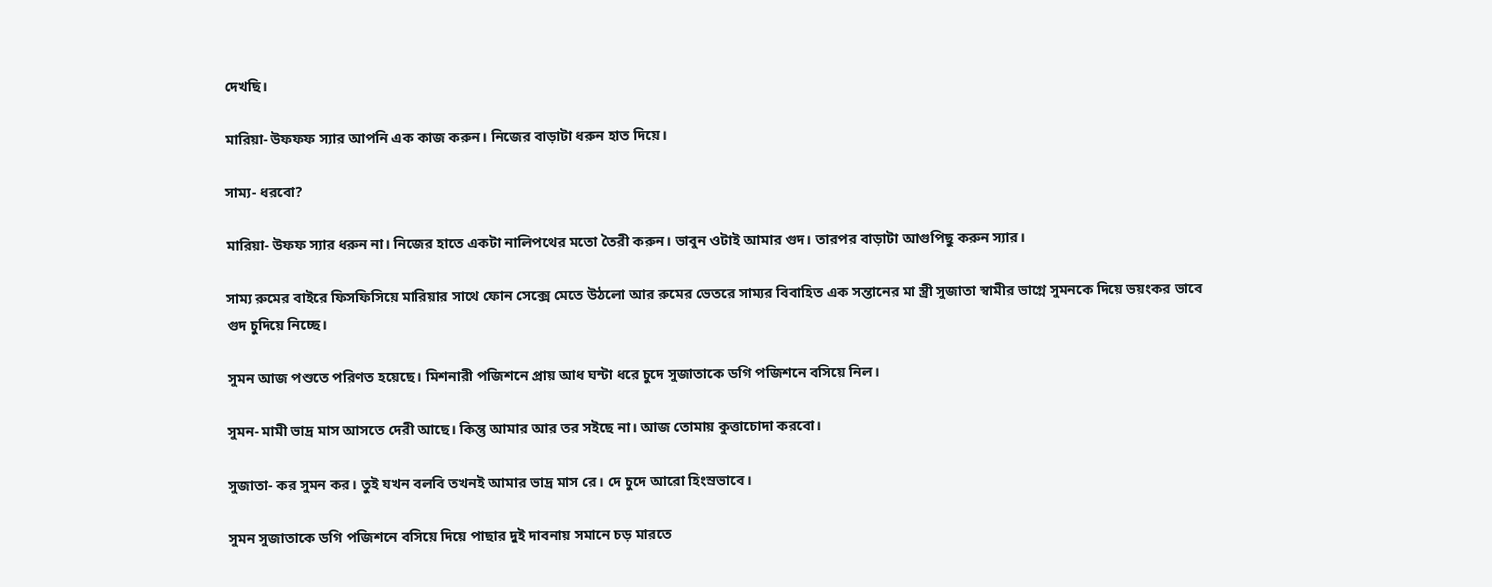দেখছি।

মারিয়া- উফফফ স্যার আপনি এক কাজ করুন। নিজের বাড়াটা ধরুন হাত দিয়ে।

সাম্য- ধরবো?

মারিয়া- উফফ স্যার ধরুন না। নিজের হাতে একটা নালিপথের মতো তৈরী করুন। ভাবুন ওটাই আমার গুদ। তারপর বাড়াটা আগুপিছু করুন স্যার।

সাম্য রুমের বাইরে ফিসফিসিয়ে মারিয়ার সাথে ফোন সেক্সে মেতে উঠলো আর রুমের ভেতরে সাম্যর বিবাহিত এক সন্তানের মা স্ত্রী সুজাতা স্বামীর ভাগ্নে সুমনকে দিয়ে ভয়ংকর ভাবে গুদ চুদিয়ে নিচ্ছে।

সুমন আজ পশুতে পরিণত হয়েছে। মিশনারী পজিশনে প্রায় আধ ঘন্টা ধরে চুদে সুজাতাকে ডগি পজিশনে বসিয়ে নিল।

সুমন- মামী ভাদ্র মাস আসতে দেরী আছে। কিন্তু আমার আর তর সইছে না। আজ তোমায় কুত্তাচোদা করবো।

সুজাতা- কর সুমন কর। তুই যখন বলবি তখনই আমার ভাদ্র মাস রে। দে চুদে আরো হিংস্রভাবে।

সুমন সুজাতাকে ডগি পজিশনে বসিয়ে দিয়ে পাছার দুই দাবনায় সমানে চড় মারতে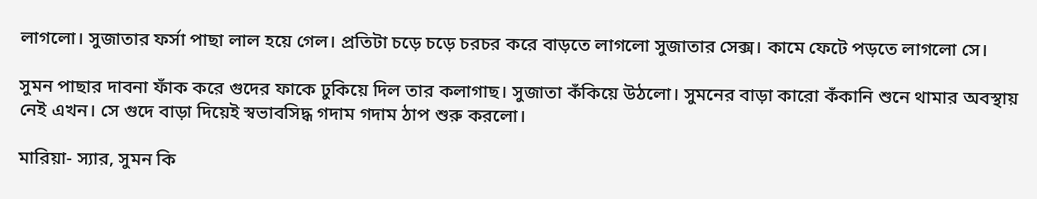লাগলো। সুজাতার ফর্সা পাছা লাল হয়ে গেল। প্রতিটা চড়ে চড়ে চরচর করে বাড়তে লাগলো সুজাতার সেক্স। কামে ফেটে পড়তে লাগলো সে।

সুমন পাছার দাবনা ফাঁক করে গুদের ফাকে ঢুকিয়ে দিল তার কলাগাছ। সুজাতা কঁকিয়ে উঠলো। সুমনের বাড়া কারো কঁকানি শুনে থামার অবস্থায় নেই এখন। সে গুদে বাড়া দিয়েই স্বভাবসিদ্ধ গদাম গদাম ঠাপ শুরু করলো।

মারিয়া- স্যার, সুমন কি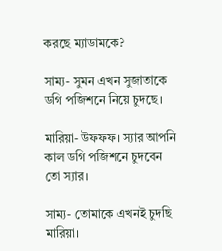করছে ম্যাডামকে?

সাম্য- সুমন এখন সুজাতাকে ডগি পজিশনে নিয়ে চুদছে।

মারিয়া- উফফফ। স্যার আপনি কাল ডগি পজিশনে চুদবেন তো স্যার।

সাম্য- তোমাকে এখনই চুদছি মারিয়া।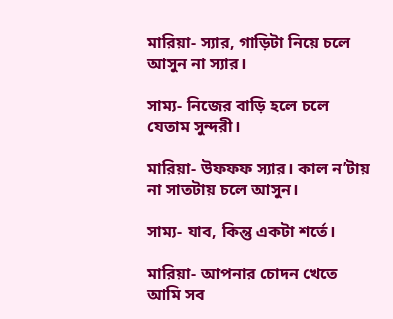মারিয়া- স্যার, গাড়িটা নিয়ে চলে আসুন না স্যার।

সাম্য- নিজের বাড়ি হলে চলে যেতাম সুন্দরী।

মারিয়া- উফফফ স্যার। কাল ন’টায় না সাতটায় চলে আসুন।

সাম্য- যাব, কিন্তু একটা শর্তে।

মারিয়া- আপনার চোদন খেতে আমি সব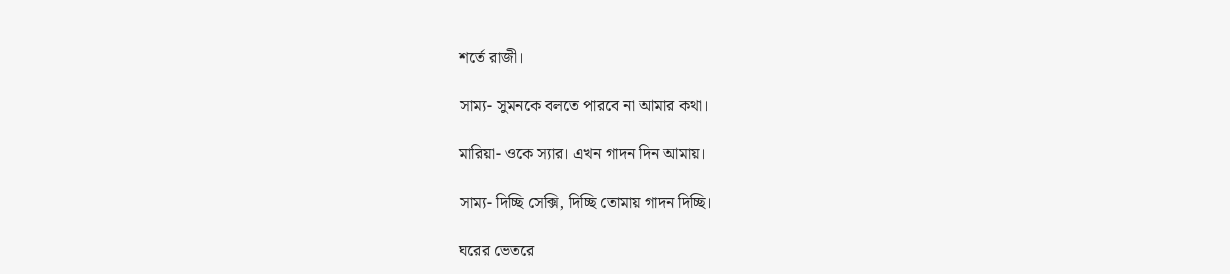শর্তে রাজী।

সাম্য- সুমনকে বলতে পারবে না আমার কথা।

মারিয়া- ওকে স্যার। এখন গাদন দিন আমায়।

সাম্য- দিচ্ছি সেক্সি, দিচ্ছি তোমায় গাদন দিচ্ছি।

ঘরের ভেতরে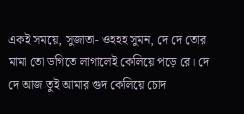একই সময়ে, সুজাতা- ওহহহ সুমন, দে দে তোর মামা তো ডগিতে লাগালেই কেলিয়ে পড়ে রে। দে দে আজ তুই আমার গুদ কেলিয়ে চোদ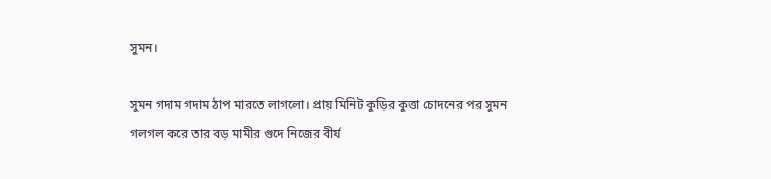সুমন।

সুমন গদাম গদাম ঠাপ মারতে লাগলো। প্রায় মিনিট কুড়ির কুত্তা চোদনের পর সুমন গলগল করে তার বড় মামীর গুদে নিজের বীর্য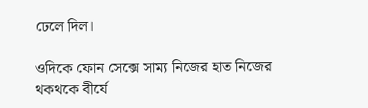ঢেলে দিল।

ওদিকে ফোন সেক্সে সাম্য নিজের হাত নিজের থকথকে বীর্যে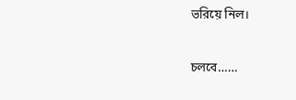ভরিয়ে নিল।

চলবে……